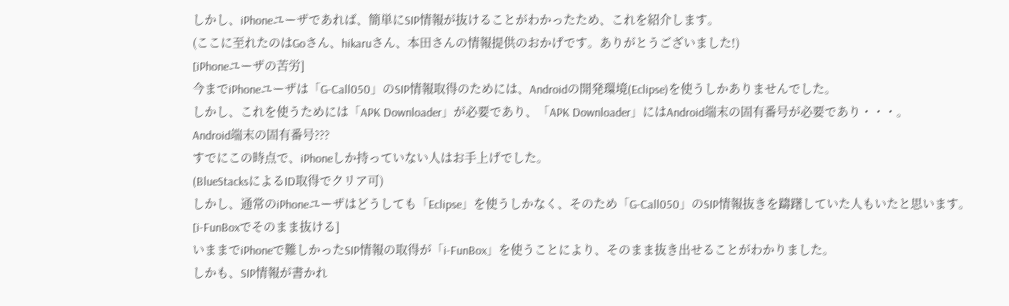しかし、iPhoneユーザであれば、簡単にSIP情報が抜けることがわかったため、これを紹介します。
(ここに至れたのはGoさん、hikaruさん、本田さんの情報提供のおかげです。ありがとうございました!)
[iPhoneユーザの苦労]
今までiPhoneユーザは「G-Call050」のSIP情報取得のためには、Androidの開発環境(Eclipse)を使うしかありませんでした。
しかし、これを使うためには「APK Downloader」が必要であり、「APK Downloader」にはAndroid端末の固有番号が必要であり・・・。
Android端末の固有番号???
すでにこの時点で、iPhoneしか持っていない人はお手上げでした。
(BlueStacksによるID取得でクリア可)
しかし、通常のiPhoneユーザはどうしても「Eclipse」を使うしかなく、そのため「G-Call050」のSIP情報抜きを躊躇していた人もいたと思います。
[i-FunBoxでそのまま抜ける]
いままでiPhoneで難しかったSIP情報の取得が「i-FunBox」を使うことにより、そのまま抜き出せることがわかりました。
しかも、SIP情報が書かれ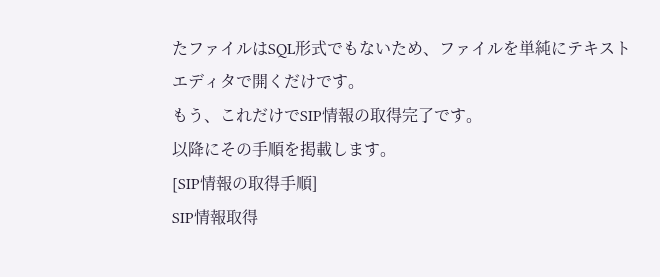たファイルはSQL形式でもないため、ファイルを単純にテキストエディタで開くだけです。
もう、これだけでSIP情報の取得完了です。
以降にその手順を掲載します。
[SIP情報の取得手順]
SIP情報取得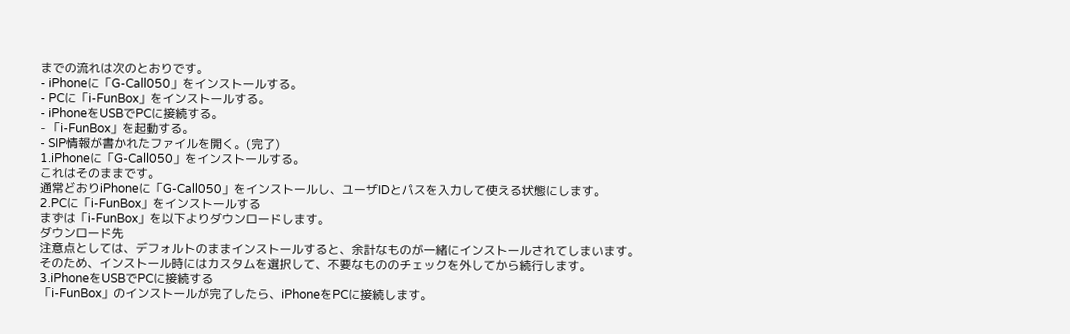までの流れは次のとおりです。
- iPhoneに「G-Call050」をインストールする。
- PCに「i-FunBox」をインストールする。
- iPhoneをUSBでPCに接続する。
- 「i-FunBox」を起動する。
- SIP情報が書かれたファイルを開く。(完了)
1.iPhoneに「G-Call050」をインストールする。
これはそのままです。
通常どおりiPhoneに「G-Call050」をインストールし、ユーザIDとパスを入力して使える状態にします。
2.PCに「i-FunBox」をインストールする
まずは「i-FunBox」を以下よりダウンロードします。
ダウンロード先
注意点としては、デフォルトのままインストールすると、余計なものが一緒にインストールされてしまいます。
そのため、インストール時にはカスタムを選択して、不要なもののチェックを外してから続行します。
3.iPhoneをUSBでPCに接続する
「i-FunBox」のインストールが完了したら、iPhoneをPCに接続します。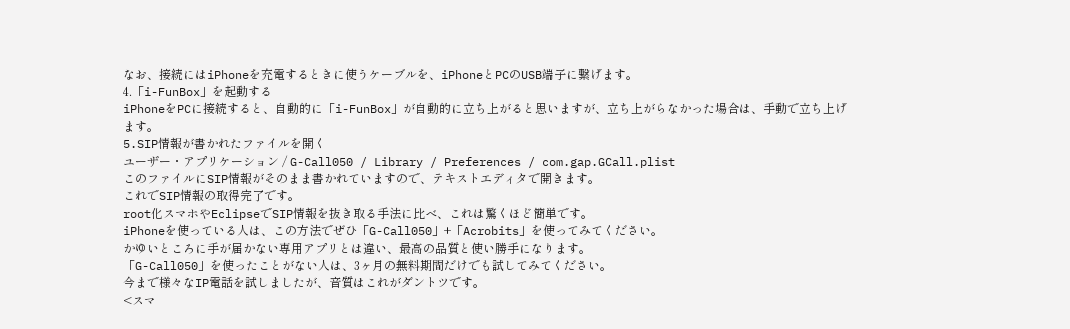なお、接続にはiPhoneを充電するときに使うケーブルを、iPhoneとPCのUSB端子に繋げます。
4.「i-FunBox」を起動する
iPhoneをPCに接続すると、自動的に「i-FunBox」が自動的に立ち上がると思いますが、立ち上がらなかった場合は、手動で立ち上げます。
5.SIP情報が書かれたファイルを開く
ユーザー・アプリケーション / G-Call050 / Library / Preferences / com.gap.GCall.plist
このファイルにSIP情報がそのまま書かれていますので、テキストエディタで開きます。
これでSIP情報の取得完了です。
root化スマホやEclipseでSIP情報を抜き取る手法に比べ、これは驚くほど簡単です。
iPhoneを使っている人は、この方法でぜひ「G-Call050」+「Acrobits」を使ってみてください。
かゆいところに手が届かない専用アプリとは違い、最高の品質と使い勝手になります。
「G-Call050」を使ったことがない人は、3ヶ月の無料期間だけでも試してみてください。
今まで様々なIP電話を試しましたが、音質はこれがダントツです。
<スマ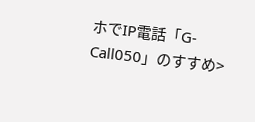ホでIP電話「G-Call050」のすすめ>